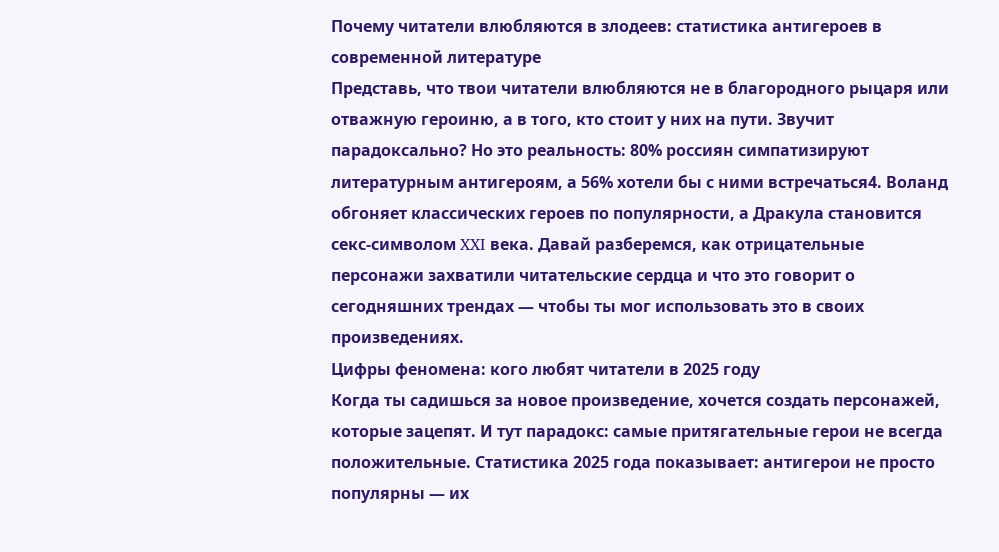Почему читатели влюбляются в злодеев: статистика антигероев в современной литературе
Представь, что твои читатели влюбляются не в благородного рыцаря или отважную героиню, а в того, кто стоит у них на пути. Звучит парадоксально? Но это реальность: 80% россиян симпатизируют литературным антигероям, а 56% хотели бы с ними встречаться4. Воланд обгоняет классических героев по популярности, а Дракула становится секс-символом XXI века. Давай разберемся, как отрицательные персонажи захватили читательские сердца и что это говорит о сегодняшних трендах — чтобы ты мог использовать это в своих произведениях.
Цифры феномена: кого любят читатели в 2025 году
Когда ты садишься за новое произведение, хочется создать персонажей, которые зацепят. И тут парадокс: самые притягательные герои не всегда положительные. Статистика 2025 года показывает: антигерои не просто популярны — их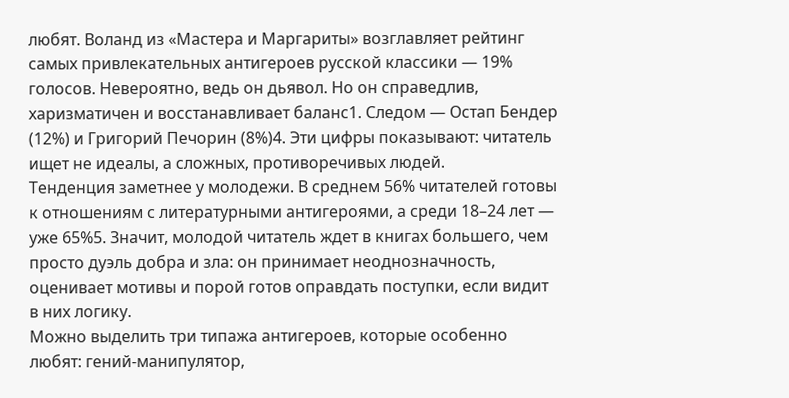любят. Воланд из «Мастера и Маргариты» возглавляет рейтинг самых привлекательных антигероев русской классики — 19% голосов. Невероятно, ведь он дьявол. Но он справедлив, харизматичен и восстанавливает баланс1. Следом — Остап Бендер (12%) и Григорий Печорин (8%)4. Эти цифры показывают: читатель ищет не идеалы, а сложных, противоречивых людей.
Тенденция заметнее у молодежи. В среднем 56% читателей готовы к отношениям с литературными антигероями, а среди 18–24 лет — уже 65%5. Значит, молодой читатель ждет в книгах большего, чем просто дуэль добра и зла: он принимает неоднозначность, оценивает мотивы и порой готов оправдать поступки, если видит в них логику.
Можно выделить три типажа антигероев, которые особенно любят: гений-манипулятор,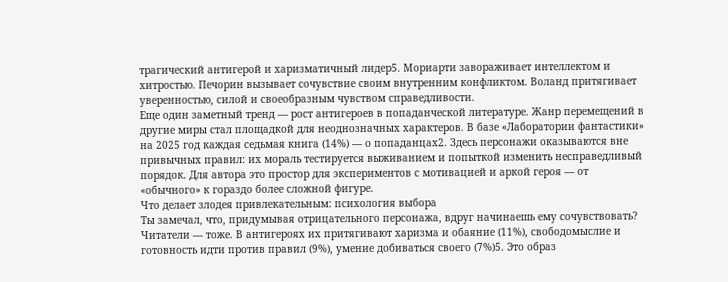трагический антигерой и харизматичный лидер5. Мориарти завораживает интеллектом и хитростью. Печорин вызывает сочувствие своим внутренним конфликтом. Воланд притягивает уверенностью, силой и своеобразным чувством справедливости.
Еще один заметный тренд — рост антигероев в попаданческой литературе. Жанр перемещений в другие миры стал площадкой для неоднозначных характеров. В базе «Лаборатории фантастики» на 2025 год каждая седьмая книга (14%) — о попаданцах2. Здесь персонажи оказываются вне привычных правил: их мораль тестируется выживанием и попыткой изменить несправедливый порядок. Для автора это простор для экспериментов с мотивацией и аркой героя — от «обычного» к гораздо более сложной фигуре.
Что делает злодея привлекательным: психология выбора
Ты замечал, что, придумывая отрицательного персонажа, вдруг начинаешь ему сочувствовать? Читатели — тоже. В антигероях их притягивают харизма и обаяние (11%), свободомыслие и готовность идти против правил (9%), умение добиваться своего (7%)5. Это образ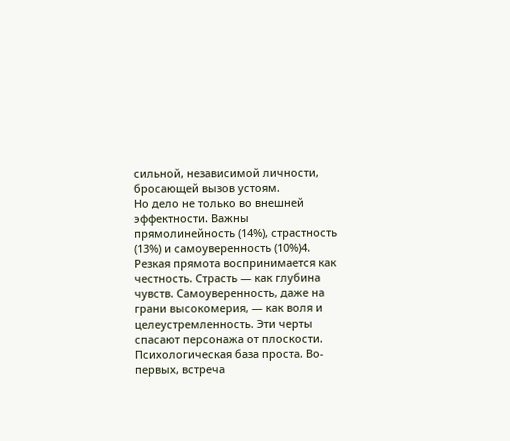сильной, независимой личности, бросающей вызов устоям.
Но дело не только во внешней эффектности. Важны прямолинейность (14%), страстность (13%) и самоуверенность (10%)4. Резкая прямота воспринимается как честность. Страсть — как глубина чувств. Самоуверенность, даже на грани высокомерия, — как воля и целеустремленность. Эти черты спасают персонажа от плоскости.
Психологическая база проста. Во-первых, встреча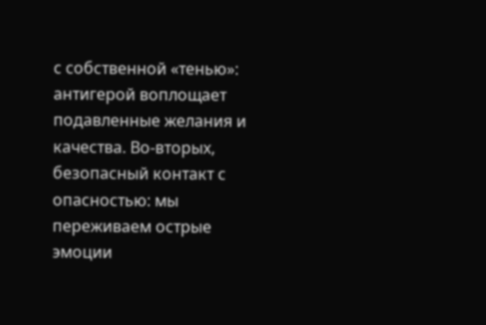с собственной «тенью»: антигерой воплощает подавленные желания и качества. Во-вторых, безопасный контакт с опасностью: мы переживаем острые эмоции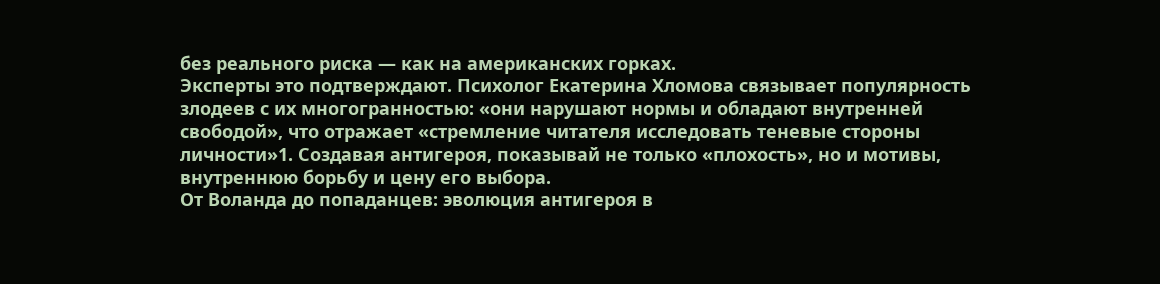без реального риска — как на американских горках.
Эксперты это подтверждают. Психолог Екатерина Хломова связывает популярность злодеев с их многогранностью: «они нарушают нормы и обладают внутренней свободой», что отражает «стремление читателя исследовать теневые стороны личности»1. Создавая антигероя, показывай не только «плохость», но и мотивы, внутреннюю борьбу и цену его выбора.
От Воланда до попаданцев: эволюция антигероя в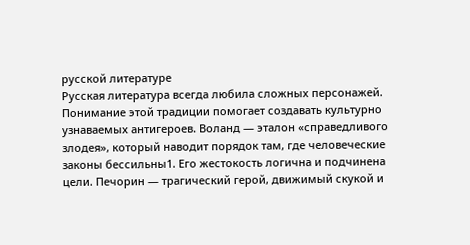русской литературе
Русская литература всегда любила сложных персонажей. Понимание этой традиции помогает создавать культурно узнаваемых антигероев. Воланд — эталон «справедливого злодея», который наводит порядок там, где человеческие законы бессильны1. Его жестокость логична и подчинена цели. Печорин — трагический герой, движимый скукой и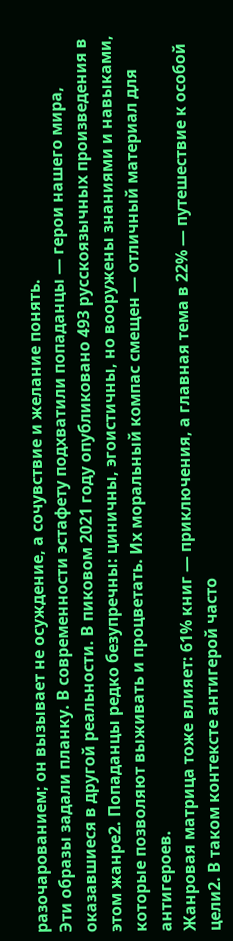разочарованием; он вызывает не осуждение, а сочувствие и желание понять.
Эти образы задали планку. В современности эстафету подхватили попаданцы — герои нашего мира, оказавшиеся в другой реальности. В пиковом 2021 году опубликовано 493 русскоязычных произведения в этом жанре2. Попаданцы редко безупречны: циничны, эгоистичны, но вооружены знаниями и навыками, которые позволяют выживать и процветать. Их моральный компас смещен — отличный материал для антигероев.
Жанровая матрица тоже влияет: 61% книг — приключения, а главная тема в 22% — путешествие к особой цели2. В таком контексте антигерой часто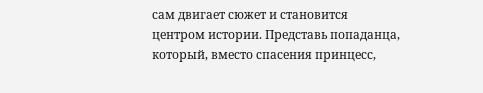сам двигает сюжет и становится центром истории. Представь попаданца, который, вместо спасения принцесс,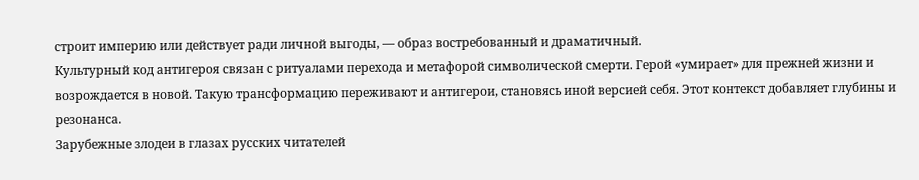строит империю или действует ради личной выгоды, — образ востребованный и драматичный.
Культурный код антигероя связан с ритуалами перехода и метафорой символической смерти. Герой «умирает» для прежней жизни и возрождается в новой. Такую трансформацию переживают и антигерои, становясь иной версией себя. Этот контекст добавляет глубины и резонанса.
Зарубежные злодеи в глазах русских читателей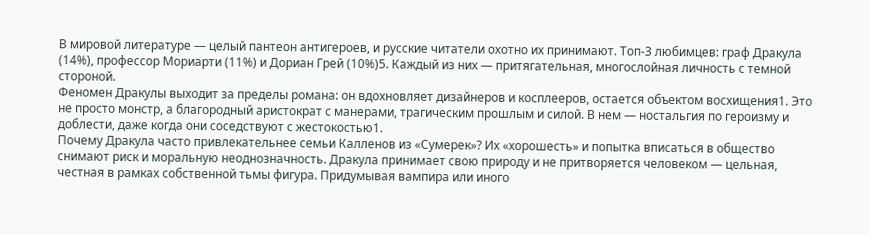В мировой литературе — целый пантеон антигероев, и русские читатели охотно их принимают. Топ-3 любимцев: граф Дракула (14%), профессор Мориарти (11%) и Дориан Грей (10%)5. Каждый из них — притягательная, многослойная личность с темной стороной.
Феномен Дракулы выходит за пределы романа: он вдохновляет дизайнеров и косплееров, остается объектом восхищения1. Это не просто монстр, а благородный аристократ с манерами, трагическим прошлым и силой. В нем — ностальгия по героизму и доблести, даже когда они соседствуют с жестокостью1.
Почему Дракула часто привлекательнее семьи Калленов из «Сумерек»? Их «хорошесть» и попытка вписаться в общество снимают риск и моральную неоднозначность. Дракула принимает свою природу и не притворяется человеком — цельная, честная в рамках собственной тьмы фигура. Придумывая вампира или иного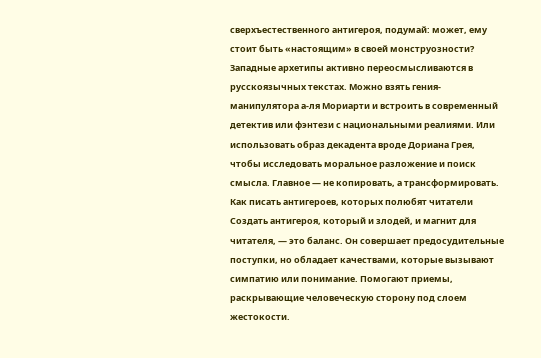сверхъестественного антигероя, подумай: может, ему стоит быть «настоящим» в своей монструозности?
Западные архетипы активно переосмысливаются в русскоязычных текстах. Можно взять гения-манипулятора а-ля Мориарти и встроить в современный детектив или фэнтези с национальными реалиями. Или использовать образ декадента вроде Дориана Грея, чтобы исследовать моральное разложение и поиск смысла. Главное — не копировать, а трансформировать.
Как писать антигероев, которых полюбят читатели
Создать антигероя, который и злодей, и магнит для читателя, — это баланс. Он совершает предосудительные поступки, но обладает качествами, которые вызывают симпатию или понимание. Помогают приемы, раскрывающие человеческую сторону под слоем жестокости.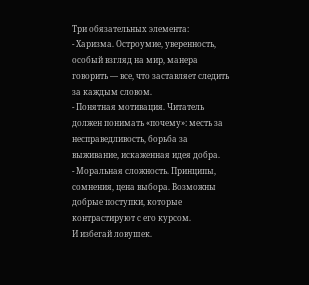Три обязательных элемента:
- Харизма. Остроумие, уверенность, особый взгляд на мир, манера говорить — все, что заставляет следить за каждым словом.
- Понятная мотивация. Читатель должен понимать «почему»: месть за несправедливость, борьба за выживание, искаженная идея добра.
- Моральная сложность. Принципы, сомнения, цена выбора. Возможны добрые поступки, которые контрастируют с его курсом.
И избегай ловушек.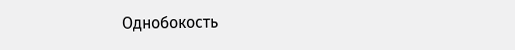Однобокость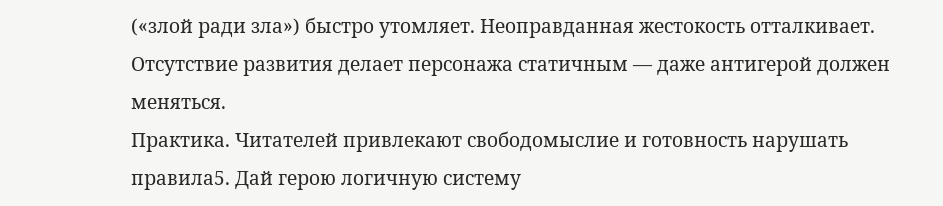(«злой ради зла») быстро утомляет. Неоправданная жестокость отталкивает. Отсутствие развития делает персонажа статичным — даже антигерой должен меняться.
Практика. Читателей привлекают свободомыслие и готовность нарушать правила5. Дай герою логичную систему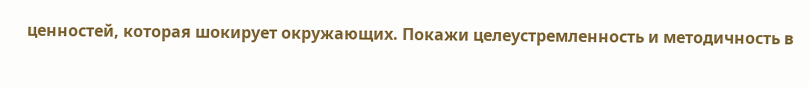ценностей, которая шокирует окружающих. Покажи целеустремленность и методичность в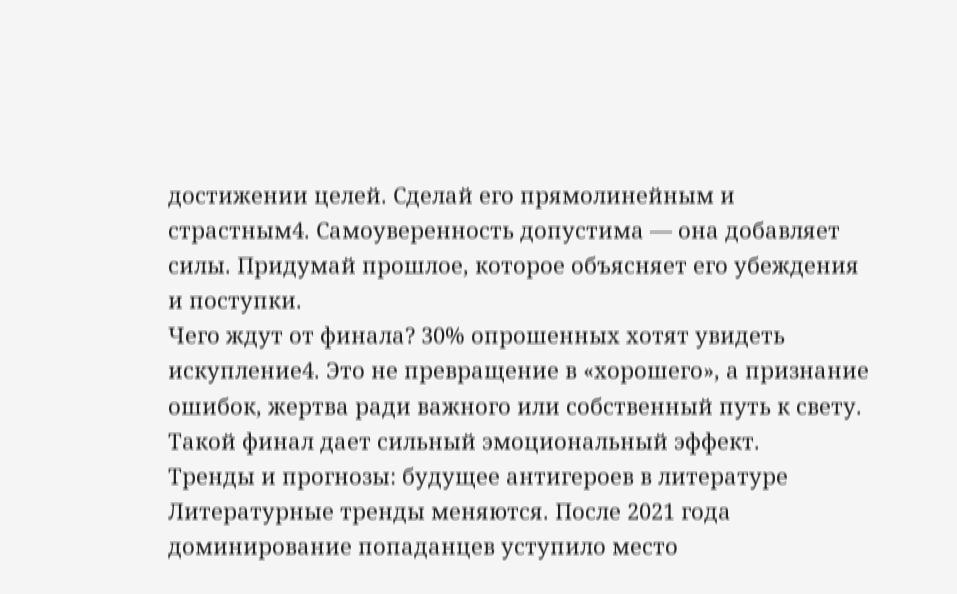достижении целей. Сделай его прямолинейным и страстным4. Самоуверенность допустима — она добавляет силы. Придумай прошлое, которое объясняет его убеждения и поступки.
Чего ждут от финала? 30% опрошенных хотят увидеть искупление4. Это не превращение в «хорошего», а признание ошибок, жертва ради важного или собственный путь к свету. Такой финал дает сильный эмоциональный эффект.
Тренды и прогнозы: будущее антигероев в литературе
Литературные тренды меняются. После 2021 года доминирование попаданцев уступило место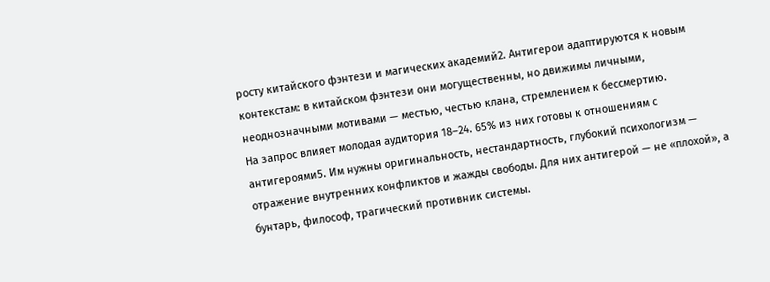росту китайского фэнтези и магических академий2. Антигерои адаптируются к новым контекстам: в китайском фэнтези они могущественны, но движимы личными, неоднозначными мотивами — местью, честью клана, стремлением к бессмертию.
На запрос влияет молодая аудитория 18–24. 65% из них готовы к отношениям с антигероями5. Им нужны оригинальность, нестандартность, глубокий психологизм — отражение внутренних конфликтов и жажды свободы. Для них антигерой — не «плохой», а бунтарь, философ, трагический противник системы.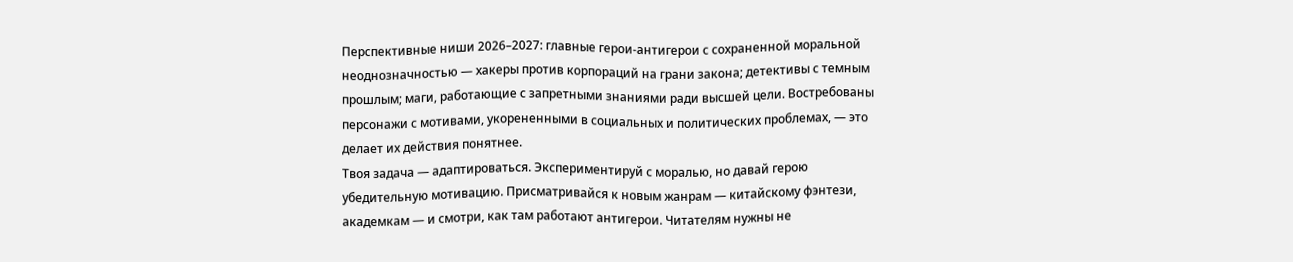Перспективные ниши 2026–2027: главные герои-антигерои с сохраненной моральной неоднозначностью — хакеры против корпораций на грани закона; детективы с темным прошлым; маги, работающие с запретными знаниями ради высшей цели. Востребованы персонажи с мотивами, укорененными в социальных и политических проблемах, — это делает их действия понятнее.
Твоя задача — адаптироваться. Экспериментируй с моралью, но давай герою убедительную мотивацию. Присматривайся к новым жанрам — китайскому фэнтези, академкам — и смотри, как там работают антигерои. Читателям нужны не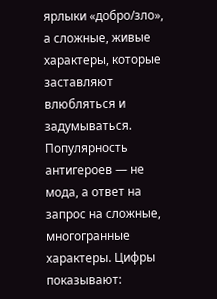ярлыки «добро/зло», а сложные, живые характеры, которые заставляют влюбляться и задумываться.
Популярность антигероев — не мода, а ответ на запрос на сложные, многогранные характеры. Цифры показывают: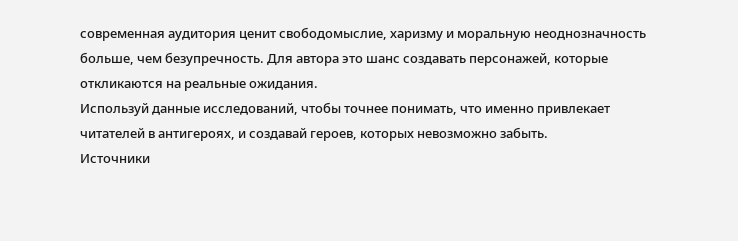современная аудитория ценит свободомыслие, харизму и моральную неоднозначность больше, чем безупречность. Для автора это шанс создавать персонажей, которые откликаются на реальные ожидания.
Используй данные исследований, чтобы точнее понимать, что именно привлекает читателей в антигероях, и создавай героев, которых невозможно забыть.
Источники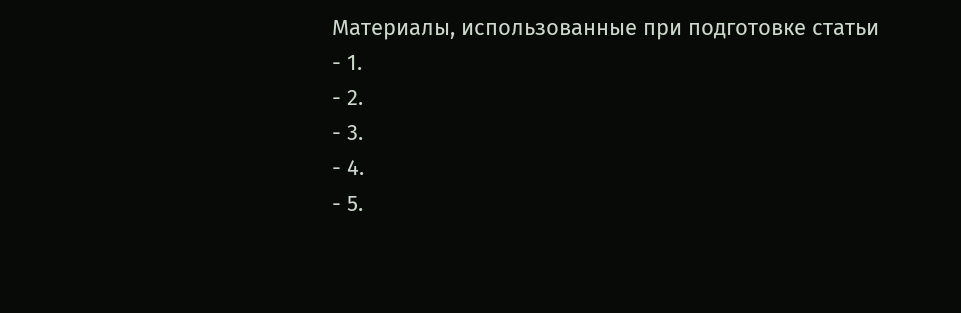Материалы, использованные при подготовке статьи
- 1.
- 2.
- 3.
- 4.
- 5.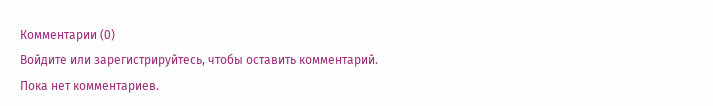Комментарии (0)
Войдите или зарегистрируйтесь, чтобы оставить комментарий.
Пока нет комментариев.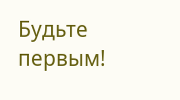Будьте первым!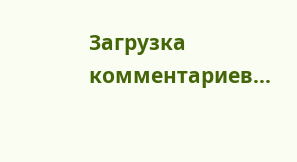Загрузка комментариев...